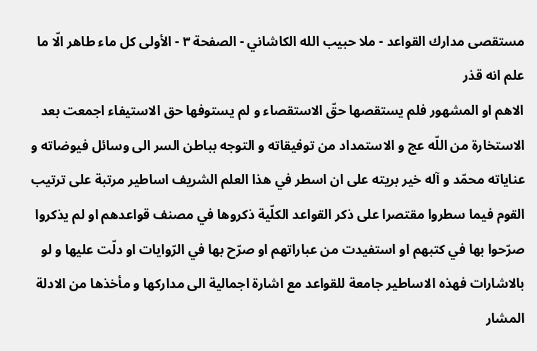مستقصى مدارك القواعد - ملا حبيب الله الكاشاني - الصفحة ٣ - الأولى كل ماء طاهر الّا ما علم انه قذر
الاهم او المشهور فلم يستقصها حقّ الاستقصاء و لم يستوفها حق الاستيفاء اجمعت بعد الاستخارة من اللّه عج و الاستمداد من توفيقاته و التوجه بباطن السر الى وسائل فيوضاته و عناياته محمّد و آله خير بريته على ان اسطر في هذا العلم الشريف اساطير مرتبة على ترتيب القوم فيما سطروا مقتصرا على ذكر القواعد الكلّية ذكروها في مصنف قواعدهم او لم يذكروا صرّحوا بها في كتبهم او استفيدت من عباراتهم او صرّح بها في الرّوايات او دلّت عليها و لو بالاشارات فهذه الاساطير جامعة للقواعد مع اشارة اجمالية الى مداركها و مأخذها من الادلة المشار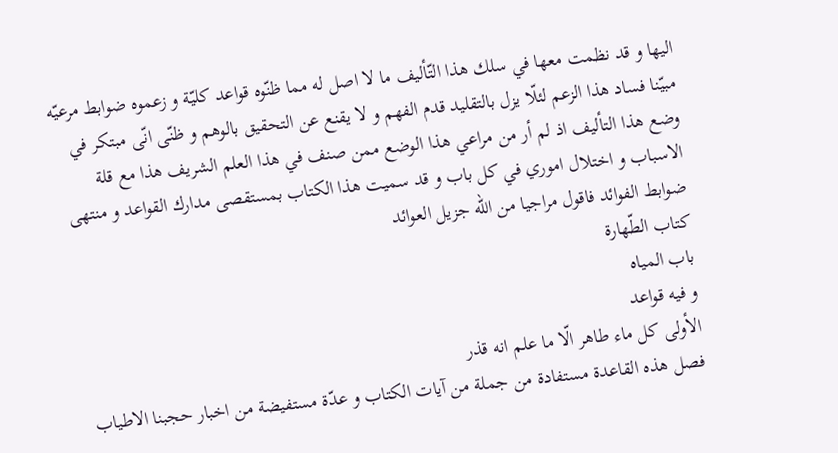اليها و قد نظمت معها في سلك هذا التّأليف ما لا اصل له مما ظنّوه قواعد كليّة و زعموه ضوابط مرعيّه مبيّنا فساد هذا الزعم لئلّا يزل بالتقليد قدم الفهم و لا يقنع عن التحقيق بالوهم و ظنّى انّى مبتكر في وضع هذا التأليف اذ لم أر من مراعي هذا الوضع ممن صنف في هذا العلم الشريف هذا مع قلة الاسباب و اختلال اموري في كل باب و قد سميت هذا الكتاب بمستقصى مدارك القواعد و منتهى ضوابط الفوائد فاقول مراجيا من اللّه جزيل العوائد
كتاب الطّهارة
باب المياه
و فيه قواعد
الأولى كل ماء طاهر الّا ما علم انه قذر
فصل هذه القاعدة مستفادة من جملة من آيات الكتاب و عدّة مستفيضة من اخبار حجبنا الاطياب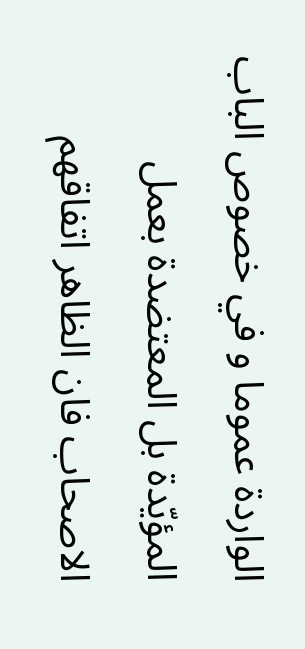الواردة عموما و في خصوص الباب المؤيّدة بل المعتضدة بعمل الاصحاب فان الظاهر اتفاقهم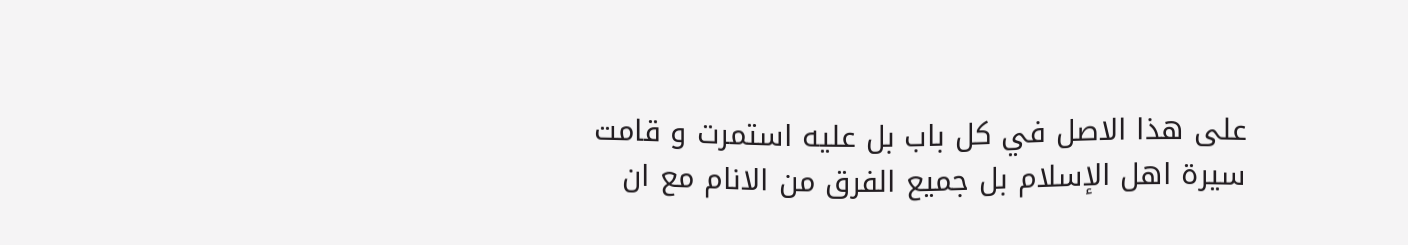على هذا الاصل في كل باب بل عليه استمرت و قامت سيرة اهل الإسلام بل جميع الفرق من الانام مع ان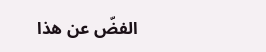الفضّ عن هذا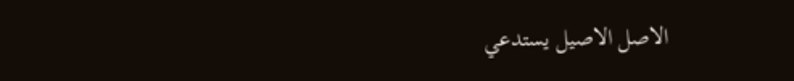الاصل الاصيل يستدعي